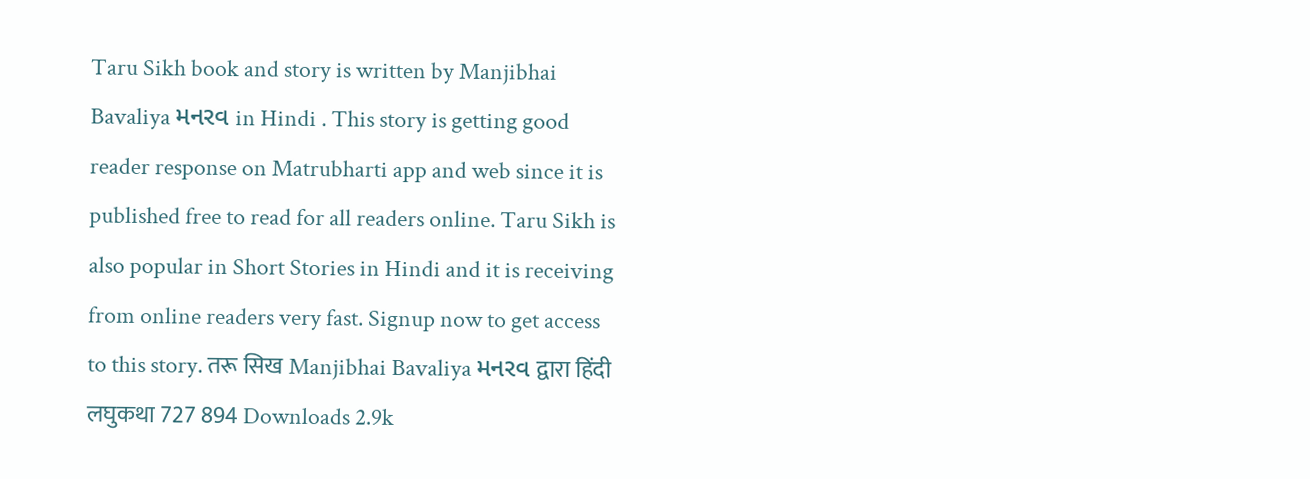Taru Sikh book and story is written by Manjibhai Bavaliya મનરવ in Hindi . This story is getting good reader response on Matrubharti app and web since it is published free to read for all readers online. Taru Sikh is also popular in Short Stories in Hindi and it is receiving from online readers very fast. Signup now to get access to this story. तरू सिख Manjibhai Bavaliya મનરવ द्वारा हिंदी लघुकथा 727 894 Downloads 2.9k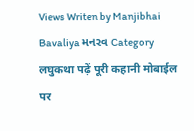Views Writen by Manjibhai Bavaliya મનરવ Category लघुकथा पढ़ें पूरी कहानी मोबाईल पर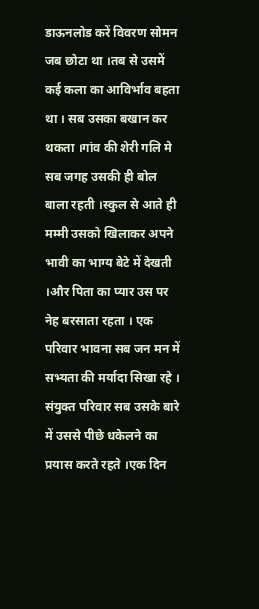डाऊनलोड करें विवरण सोमन जब छोटा था ।तब से उसमें कई कला का आविर्भाव बहता था । सब उसका बखान कर थकता ।गांव की शेरी गलि मे सब जगह उसकी ही बोल बाला रहती ।स्कुल से आते ही मम्मी उसको खिलाकर अपने भावी का भाग्य बेटे में देखती ।और पिता का प्यार उस पर नेह बरसाता रहता । एक परिवार भावना सब जन मन में सभ्यता की मर्यादा सिखा रहे । संयुक्त परिवार सब उसके बारे में उससे पीछे धकेलने का प्रयास करते रहते ।एक दिन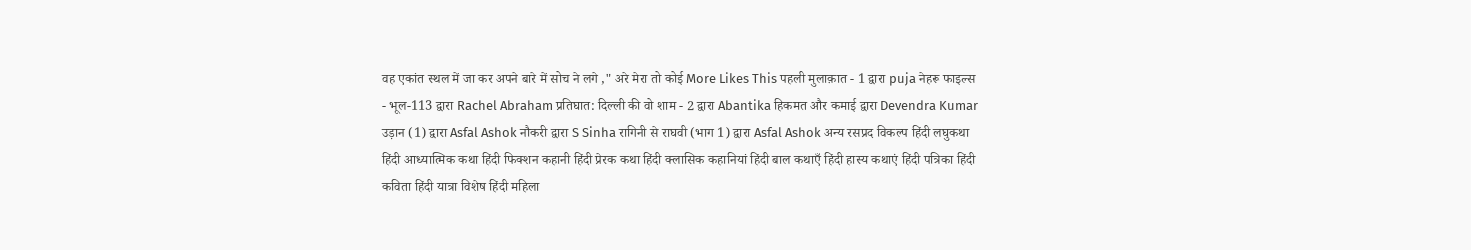वह एकांत स्थल में जा कर अपने बारे में सोच ने लगे ," अरे मेरा तो कोई More Likes This पहली मुलाक़ात - 1 द्वारा puja नेहरू फाइल्स - भूल-113 द्वारा Rachel Abraham प्रतिघात: दिल्ली की वो शाम - 2 द्वारा Abantika हिकमत और कमाई द्वारा Devendra Kumar उड़ान (1) द्वारा Asfal Ashok नौकरी द्वारा S Sinha रागिनी से राघवी (भाग 1) द्वारा Asfal Ashok अन्य रसप्रद विकल्प हिंदी लघुकथा हिंदी आध्यात्मिक कथा हिंदी फिक्शन कहानी हिंदी प्रेरक कथा हिंदी क्लासिक कहानियां हिंदी बाल कथाएँ हिंदी हास्य कथाएं हिंदी पत्रिका हिंदी कविता हिंदी यात्रा विशेष हिंदी महिला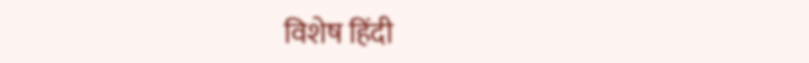विशेष हिंदी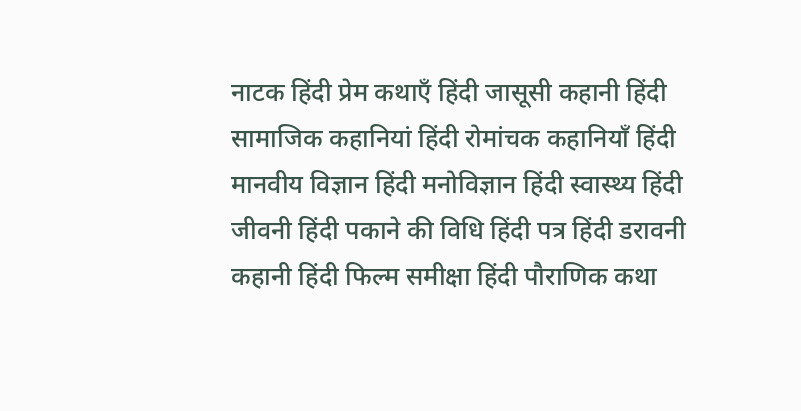नाटक हिंदी प्रेम कथाएँ हिंदी जासूसी कहानी हिंदी सामाजिक कहानियां हिंदी रोमांचक कहानियाँ हिंदी मानवीय विज्ञान हिंदी मनोविज्ञान हिंदी स्वास्थ्य हिंदी जीवनी हिंदी पकाने की विधि हिंदी पत्र हिंदी डरावनी कहानी हिंदी फिल्म समीक्षा हिंदी पौराणिक कथा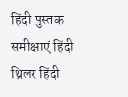हिंदी पुस्तक समीक्षाएं हिंदी थ्रिलर हिंदी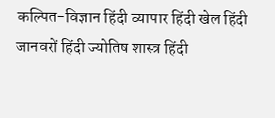कल्पित-विज्ञान हिंदी व्यापार हिंदी खेल हिंदी जानवरों हिंदी ज्योतिष शास्त्र हिंदी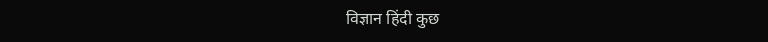विज्ञान हिंदी कुछ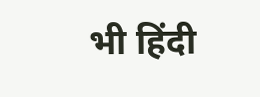भी हिंदी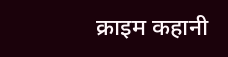क्राइम कहानी